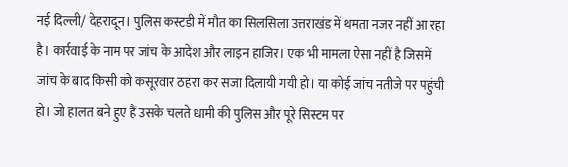नई दिल्ली/ देहरादून। पुलिस कस्टडी में मौत का सिलसिला उत्तराखंड में थमता नजर नहीं आ रहा है। कार्रवाई के नाम पर जांच के आदेश और लाइन हाजिर। एक भी मामला ऐसा नहीं है जिसमें जांच के बाद किसी को कसूरवार ठहरा कर सजा दिलायी गयी हो। या कोई जांच नतीजे पर पहुंची हो। जो हालत बने हुए हैं उसके चलते धामी की पुलिस और पूरे सिस्टम पर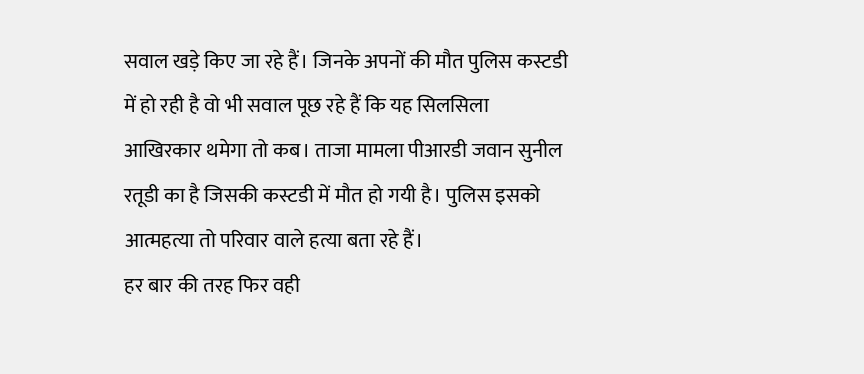सवाल खड़े किए जा रहे हैं। जिनके अपनों की मौत पुलिस कस्टडी में हो रही है वो भी सवाल पूछ रहे हैं कि यह सिलसिला आखिरकार थमेगा तो कब। ताजा मामला पीआरडी जवान सुनील रतूडी का है जिसकी कस्टडी में मौत हो गयी है। पुलिस इसको आत्महत्या तो परिवार वाले हत्या बता रहे हैं।
हर बार की तरह फिर वही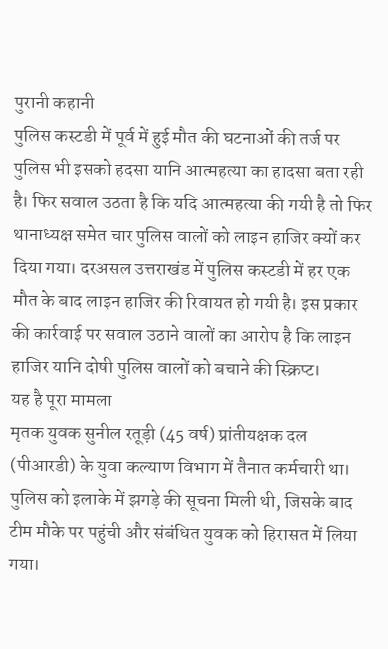पुरानी कहानी
पुलिस कस्टडी में पूर्व में हुई मौत की घटनाओं की तर्ज पर पुलिस भी इसको हदसा यानि आत्महत्या का हादसा बता रही है। फिर सवाल उठता है कि यदि आत्महत्या की गयी है तो फिर थानाध्यक्ष समेत चार पुलिस वालों को लाइन हाजिर क्यों कर दिया गया। दरअसल उत्तराखंड में पुलिस कस्टडी में हर एक मौत के बाद लाइन हाजिर की रिवायत हो गयी है। इस प्रकार की कार्रवाई पर सवाल उठाने वालों का आरोप है कि लाइन हाजिर यानि दोषी पुलिस वालों को बचाने की स्क्रिप्ट।
यह है पूरा मामला
मृतक युवक सुनील रतूड़ी (45 वर्ष) प्रांतीयक्षक दल (पीआरडी) के युवा कल्याण विभाग में तैनात कर्मचारी था। पुलिस को इलाके में झगड़े की सूचना मिली थी, जिसके बाद टीम मौके पर पहुंची और संबंधित युवक को हिरासत में लिया गया।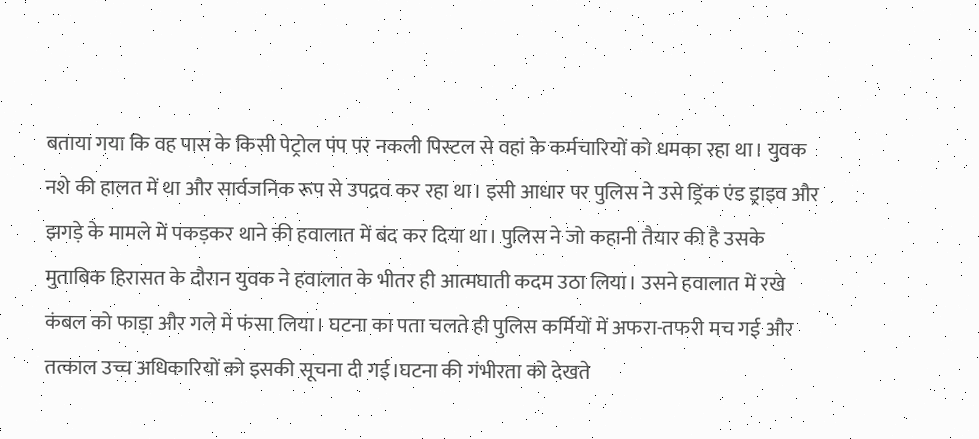बताया गया कि वह पास के किसी पेट्रोल पंप पर नकली पिस्टल से वहां के कर्मचारियों को धमका रहा था। युवक नशे की हालत में था और सार्वजनिक रूप से उपद्रव कर रहा था। इसी आधार पर पुलिस ने उसे ड्रिंक एंड ड्राइव और झगड़े के मामले में पकड़कर थाने की हवालात में बंद कर दिया था। पुलिस ने जो कहानी तैयार की है उसके मुताबिक हिरासत के दौरान युवक ने हवालात के भीतर ही आत्मघाती कदम उठा लिया। उसने हवालात में रखे कंबल को फाड़ा और गले मे फंसा लिया। घटना का पता चलते ही पुलिस कर्मियों में अफरा-तफरी मच गई और तत्काल उच्च अधिकारियों को इसकी सूचना दी गई।घटना की गंभीरता को देखते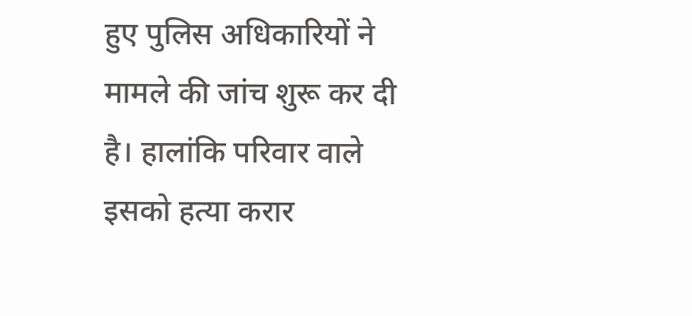हुए पुलिस अधिकारियों ने मामले की जांच शुरू कर दी है। हालांकि परिवार वाले इसको हत्या करार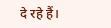दे रहे हैं।